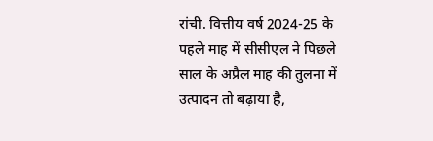रांची. वित्तीय वर्ष 2024-25 के पहले माह में सीसीएल ने पिछले साल के अप्रैल माह की तुलना में उत्पादन तो बढ़ाया है,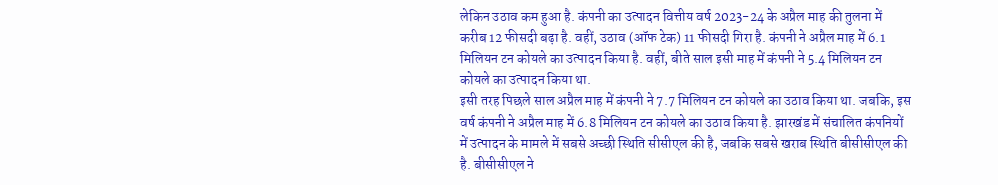लेकिन उठाव कम हुआ है. कंपनी का उत्पादन वित्तीय वर्ष 2023-24 के अप्रैल माह की तुलना में करीब 12 फीसदी बढ़ा है. वहीं, उठाव (ऑफ टेक) 11 फीसदी गिरा है. कंपनी ने अप्रैल माह में 6.1 मिलियन टन कोयले का उत्पादन किया है. वहीं, बीते साल इसी माह में कंपनी ने 5.4 मिलियन टन कोयले का उत्पादन किया था.
इसी तरह पिछले साल अप्रैल माह में कंपनी ने 7.7 मिलियन टन कोयले का उठाव किया था. जबकि, इस वर्ष कंपनी ने अप्रैल माह में 6.8 मिलियन टन कोयले का उठाव किया है. झारखंड में संचालित कंपनियों में उत्पादन के मामले में सबसे अच्छी स्थिति सीसीएल की है, जबकि सबसे खराब स्थिति बीसीसीएल की है. बीसीसीएल ने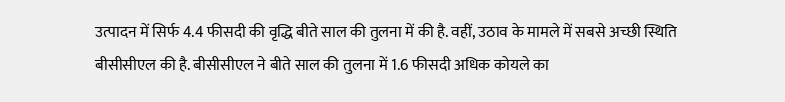उत्पादन में सिर्फ 4.4 फीसदी की वृद्धि बीते साल की तुलना में की है. वहीं, उठाव के मामले में सबसे अच्छी स्थिति बीसीसीएल की है. बीसीसीएल ने बीते साल की तुलना में 1.6 फीसदी अधिक कोयले का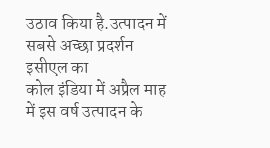उठाव किया है.उत्पादन में सबसे अच्छा प्रदर्शन इसीएल का
कोल इंडिया में अप्रैल माह में इस वर्ष उत्पादन के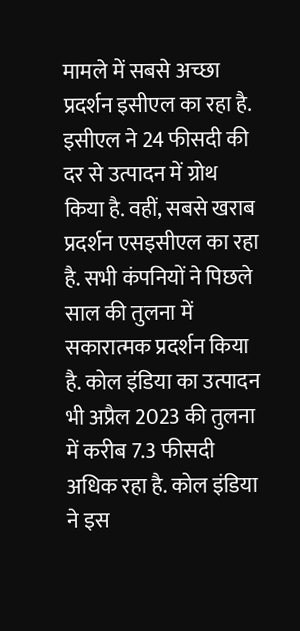मामले में सबसे अच्छा प्रदर्शन इसीएल का रहा है. इसीएल ने 24 फीसदी की दर से उत्पादन में ग्रोथ किया है. वहीं, सबसे खराब प्रदर्शन एसइसीएल का रहा है. सभी कंपनियों ने पिछले साल की तुलना में सकारात्मक प्रदर्शन किया है. कोल इंडिया का उत्पादन भी अप्रैल 2023 की तुलना में करीब 7.3 फीसदी अधिक रहा है. कोल इंडिया ने इस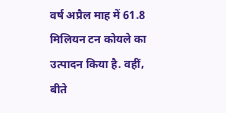वर्ष अप्रैल माह में 61.8 मिलियन टन कोयले का उत्पादन किया है. वहीं, बीते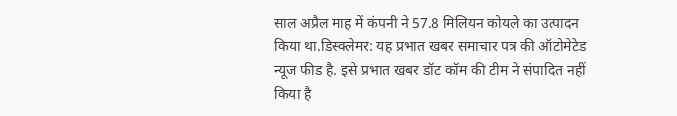साल अप्रैल माह में कंपनी ने 57.8 मिलियन कोयले का उत्पादन किया था.डिस्क्लेमर: यह प्रभात खबर समाचार पत्र की ऑटोमेटेड न्यूज फीड है. इसे प्रभात खबर डॉट कॉम की टीम ने संपादित नहीं किया है